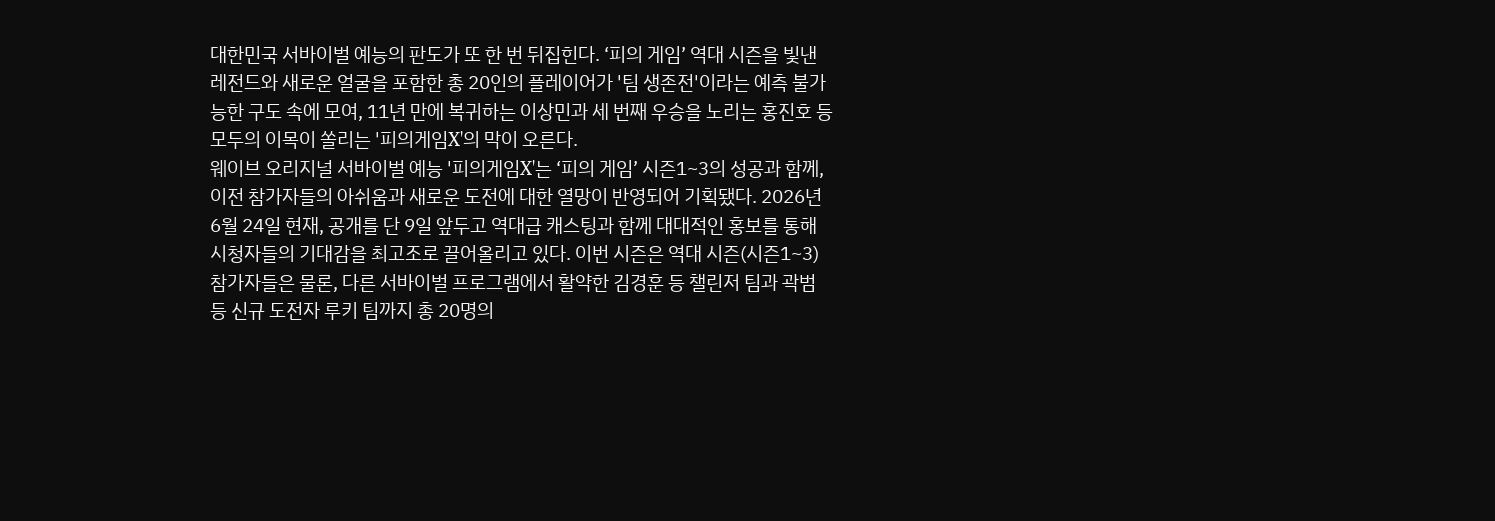대한민국 서바이벌 예능의 판도가 또 한 번 뒤집힌다. ‘피의 게임’ 역대 시즌을 빛낸 레전드와 새로운 얼굴을 포함한 총 20인의 플레이어가 '팀 생존전'이라는 예측 불가능한 구도 속에 모여, 11년 만에 복귀하는 이상민과 세 번째 우승을 노리는 홍진호 등 모두의 이목이 쏠리는 '피의게임X'의 막이 오른다.
웨이브 오리지널 서바이벌 예능 '피의게임X'는 ‘피의 게임’ 시즌1~3의 성공과 함께, 이전 참가자들의 아쉬움과 새로운 도전에 대한 열망이 반영되어 기획됐다. 2026년 6월 24일 현재, 공개를 단 9일 앞두고 역대급 캐스팅과 함께 대대적인 홍보를 통해 시청자들의 기대감을 최고조로 끌어올리고 있다. 이번 시즌은 역대 시즌(시즌1~3) 참가자들은 물론, 다른 서바이벌 프로그램에서 활약한 김경훈 등 챌린저 팀과 곽범 등 신규 도전자 루키 팀까지 총 20명의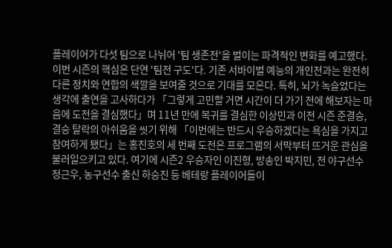플레이어가 다섯 팀으로 나뉘어 '팀 생존전'을 벌이는 파격적인 변화를 예고했다.
이번 시즌의 핵심은 단연 '팀전 구도'다. 기존 서바이벌 예능의 개인전과는 완전히 다른 정치와 연합의 색깔을 보여줄 것으로 기대를 모은다. 특히, 뇌가 녹슬었다는 생각에 출연을 고사하다가 「그렇게 고민할 거면 시간이 더 가기 전에 해보자는 마음에 도전을 결심했다」며 11년 만에 복귀를 결심한 이상민과 이전 시즌 준결승, 결승 탈락의 아쉬움을 씻기 위해 「이번에는 반드시 우승하겠다는 욕심을 가지고 참여하게 됐다」는 홍진호의 세 번째 도전은 프로그램의 서막부터 뜨거운 관심을 불러일으키고 있다. 여기에 시즌2 우승자인 이진형, 방송인 박지민, 전 야구선수 정근우, 농구선수 출신 하승진 등 베테랑 플레이어들이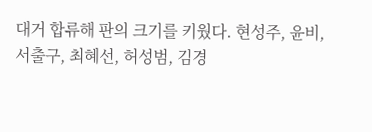대거 합류해 판의 크기를 키웠다. 현성주, 윤비, 서출구, 최혜선, 허성범, 김경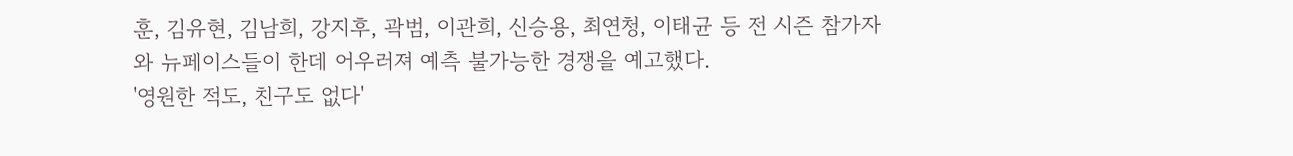훈, 김유현, 김남희, 강지후, 곽범, 이관희, 신승용, 최연청, 이태균 등 전 시즌 참가자와 뉴페이스들이 한데 어우러져 예측 불가능한 경쟁을 예고했다.
'영원한 적도, 친구도 없다'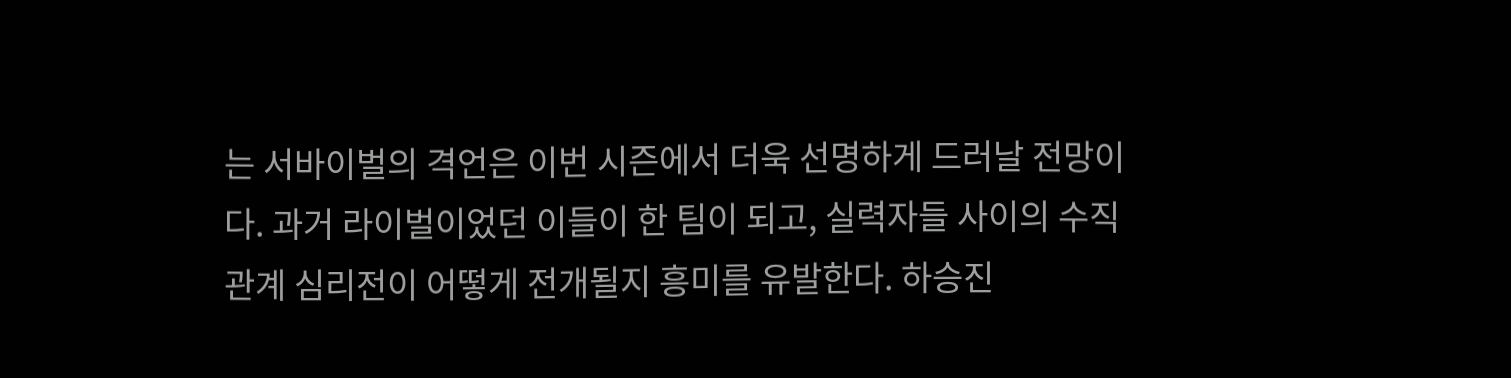는 서바이벌의 격언은 이번 시즌에서 더욱 선명하게 드러날 전망이다. 과거 라이벌이었던 이들이 한 팀이 되고, 실력자들 사이의 수직 관계 심리전이 어떻게 전개될지 흥미를 유발한다. 하승진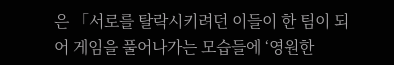은 「서로를 탈락시키려던 이들이 한 팀이 되어 게임을 풀어나가는 모습들에 ‘영원한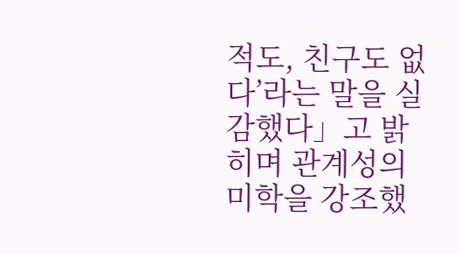적도, 친구도 없다’라는 말을 실감했다」고 밝히며 관계성의 미학을 강조했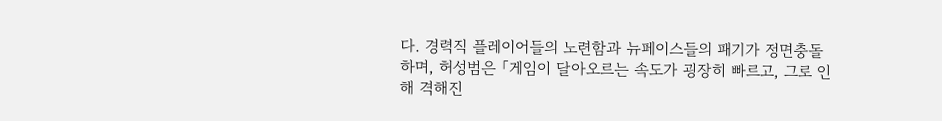다. 경력직 플레이어들의 노련함과 뉴페이스들의 패기가 정면충돌하며, 허성범은 「게임이 달아오르는 속도가 굉장히 빠르고, 그로 인해 격해진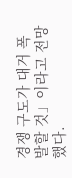경쟁 구도가 대거 폭발할 것」이라고 전망했다.